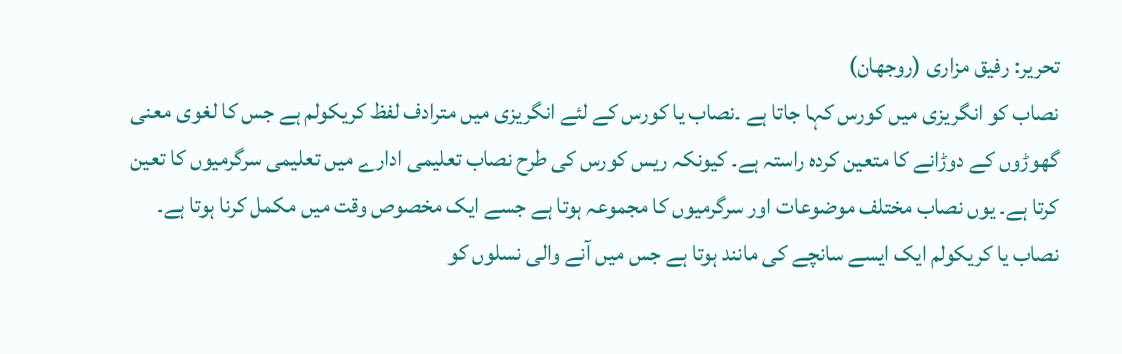تحریر: رفیق مزاری (روجھان)
نصاب کو انگریزی میں کورس کہا جاتا ہے ۔نصاب یا کورس کے لئے انگریزی میں مترادف لفظ کریکولم ہے جس کا لغوی معنی گھوڑوں کے دوڑانے کا متعین کردہ راستہ ہے۔ کیونکہ ریس کورس کی طرح نصاب تعلیمی ادارے میں تعلیمی سرگرمیوں کا تعین کرتا ہے۔ یوں نصاب مختلف موضوعات اور سرگرمیوں کا مجموعہ ہوتا ہے جسے ایک مخصوص وقت میں مکمل کرنا ہوتا ہے۔ نصاب یا کریکولم ایک ایسے سانچے کی مانند ہوتا ہے جس میں آنے والی نسلوں کو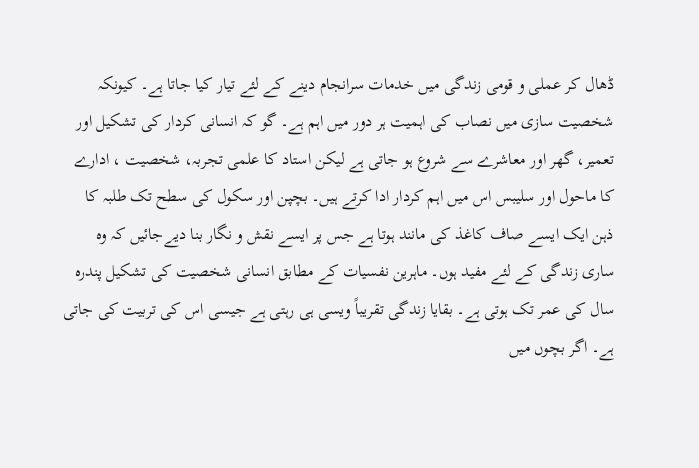ڈھال کر عملی و قومی زندگی میں خدمات سرانجام دینے کے لئے تیار کیا جاتا ہے۔ کیونکہ شخصیت سازی میں نصاب کی اہمیت ہر دور میں اہم ہے۔ گو کہ انسانی کردار کی تشکیل اور تعمیر، گھر اور معاشرے سے شروع ہو جاتی ہے لیکن استاد کا علمی تجربہ، شخصیت ، ادارے کا ماحول اور سلیبس اس میں اہم کردار ادا کرتے ہیں۔ بچپن اور سکول کی سطح تک طلبہ کا ذہن ایک ایسے صاف کاغذ کی مانند ہوتا ہے جس پر ایسے نقش و نگار بنا دیےجائیں کہ وہ ساری زندگی کے لئے مفید ہوں۔ ماہرین نفسیات کے مطابق انسانی شخصیت کی تشکیل پندرہ سال کی عمر تک ہوتی ہے۔ بقایا زندگی تقریباً ویسی ہی رہتی ہے جیسی اس کی تربیت کی جاتی ہے۔ اگر بچوں میں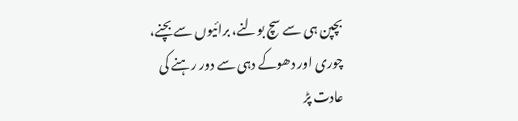بچپن ہی سے سچ بولنے، برائیوں سے بچنے، چوری اور دھوکے دہی سے دور رہنے کی عادت پڑ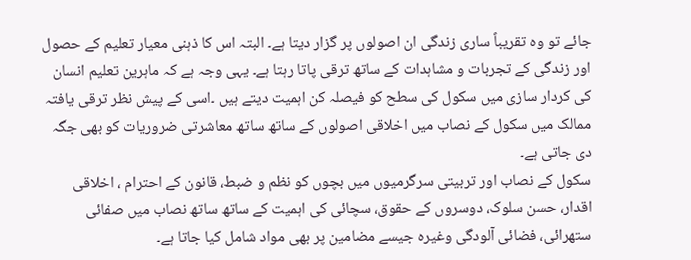جائے تو وہ تقریباً ساری زندگی ان اصولوں پر گزار دیتا ہے۔ البتہ اس کا ذہنی معیار تعلیم کے حصول اور زندگی کے تجربات و مشاہدات کے ساتھ ترقی پاتا رہتا ہے۔ یہی وجہ ہے کہ ماہرین تعلیم انسان کی کردار سازی میں سکول کی سطح کو فیصلہ کن اہمیت دیتے ہیں ۔اسی کے پیش نظر ترقی یافتہ ممالک میں سکول کے نصاب میں اخلاقی اصولوں کے ساتھ ساتھ معاشرتی ضروریات کو بھی جگہ دی جاتی ہے۔
سکول کے نصاب اور تربیتی سرگرمیوں میں بچوں کو نظم و ضبط، قانون کے احترام ، اخلاقی اقدار، حسن سلوک، دوسروں کے حقوق، سچائی کی اہمیت کے ساتھ ساتھ نصاب میں صفائی ستھرائی، فضائی آلودگی وغیرہ جیسے مضامین پر بھی مواد شامل کیا جاتا ہے۔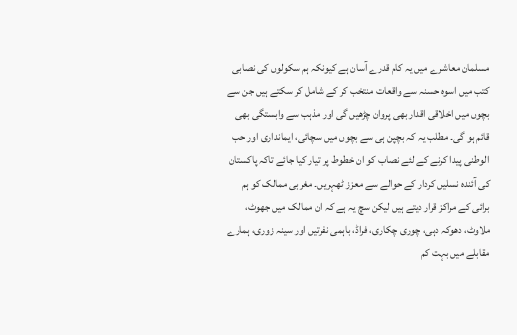مسلمان معاشرے میں یہ کام قدرے آسان ہے کیونکہ ہم سکولوں کی نصابی کتب میں اسوہ حسنہ سے واقعات منتخب کر کے شامل کر سکتے ہیں جن سے بچوں میں اخلاقی اقدار بھی پروان چڑھیں گی اور مذہب سے وابستگی بھی قائم ہو گی۔ مطلب یہ کہ بچپن ہی سے بچوں میں سچائی، ایمانداری اور حب الوطنی پیدا کرنے کے لئے نصاب کو ان خطوط پر تیار کیا جائے تاکہ پاکستان کی آئندہ نسلیں کردار کے حوالے سے معزز ٹھہریں۔ مغربی ممالک کو ہم برائی کے مراکز قرار دیتے ہیں لیکن سچ یہ ہے کہ ان ممالک میں جھوٹ، ملاوٹ، دھوکہ دہی، چوری چکاری، فراڈ، باہمی نفرتیں اور سینہ زوری، ہمارے مقابلے میں بہت کم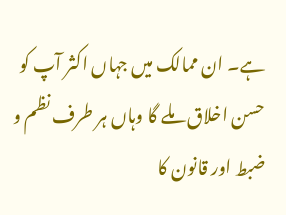ہے۔ ان ممالک میں جہاں اکثر آپ کو حسن اخلاق ملے گا وہاں ہر طرف نظم و ضبط اور قانون کا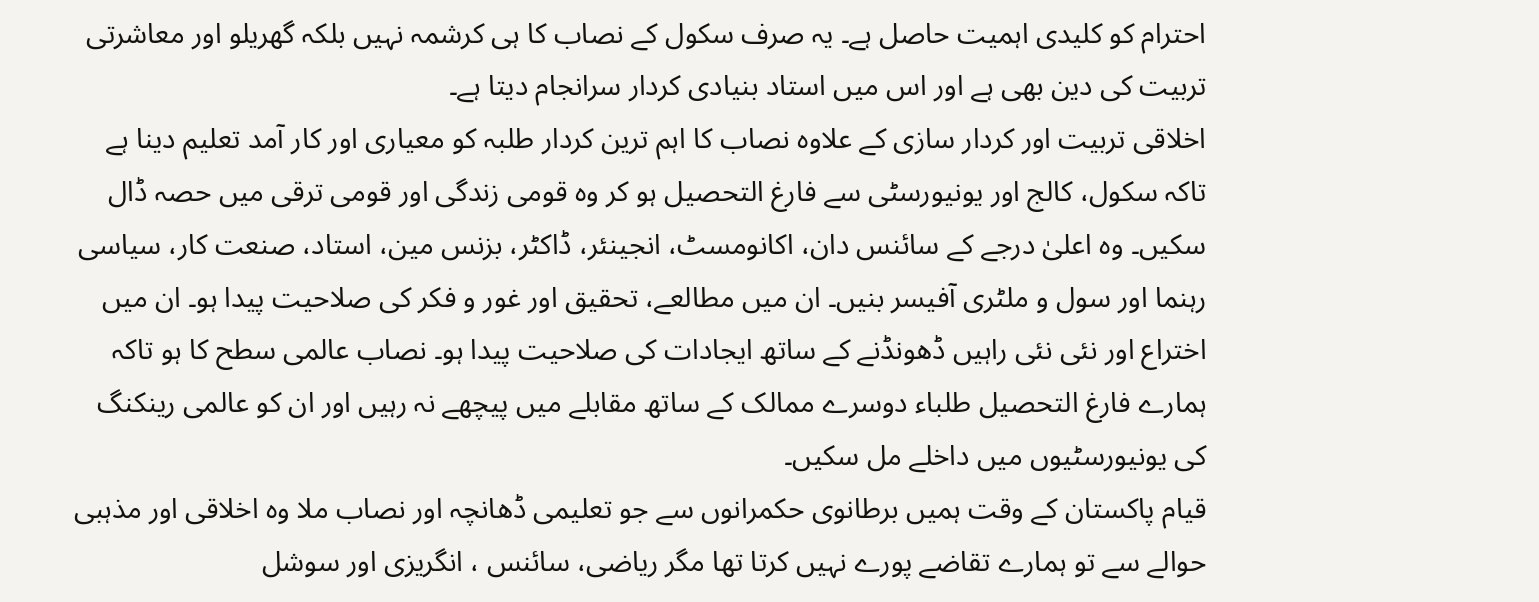احترام کو کلیدی اہمیت حاصل ہے۔ یہ صرف سکول کے نصاب کا ہی کرشمہ نہیں بلکہ گھریلو اور معاشرتی تربیت کی دین بھی ہے اور اس میں استاد بنیادی کردار سرانجام دیتا ہے۔
اخلاقی تربیت اور کردار سازی کے علاوہ نصاب کا اہم ترین کردار طلبہ کو معیاری اور کار آمد تعلیم دینا ہے تاکہ سکول، کالج اور یونیورسٹی سے فارغ التحصیل ہو کر وہ قومی زندگی اور قومی ترقی میں حصہ ڈال سکیں۔ وہ اعلیٰ درجے کے سائنس دان، اکانومسٹ، انجینئر، ڈاکٹر، بزنس مین، استاد، صنعت کار، سیاسی رہنما اور سول و ملٹری آفیسر بنیں۔ ان میں مطالعے، تحقیق اور غور و فکر کی صلاحیت پیدا ہو۔ ان میں اختراع اور نئی نئی راہیں ڈھونڈنے کے ساتھ ایجادات کی صلاحیت پیدا ہو۔ نصاب عالمی سطح کا ہو تاکہ ہمارے فارغ التحصیل طلباء دوسرے ممالک کے ساتھ مقابلے میں پیچھے نہ رہیں اور ان کو عالمی رینکنگ کی یونیورسٹیوں میں داخلے مل سکیں۔
قیام پاکستان کے وقت ہمیں برطانوی حکمرانوں سے جو تعلیمی ڈھانچہ اور نصاب ملا وہ اخلاقی اور مذہبی حوالے سے تو ہمارے تقاضے پورے نہیں کرتا تھا مگر ریاضی، سائنس ، انگریزی اور سوشل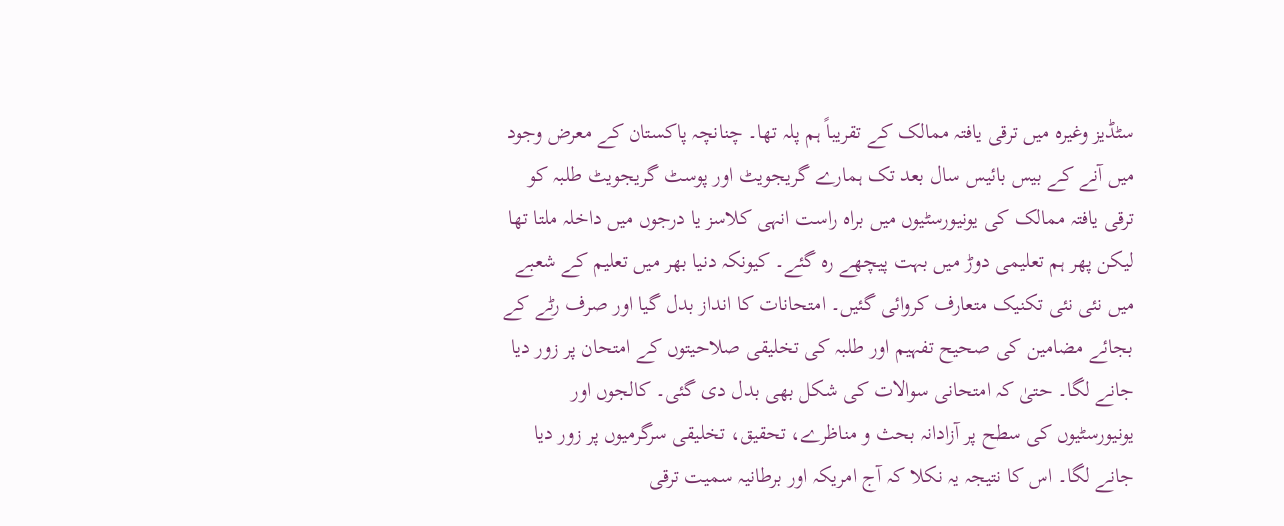سٹڈیز وغیرہ میں ترقی یافتہ ممالک کے تقریباً ہم پلہ تھا۔ چنانچہ پاکستان کے معرض وجود میں آنے کے بیس بائیس سال بعد تک ہمارے گریجویٹ اور پوسٹ گریجویٹ طلبہ کو ترقی یافتہ ممالک کی یونیورسٹیوں میں براہ راست انہی کلاسز یا درجوں میں داخلہ ملتا تھا لیکن پھر ہم تعلیمی دوڑ میں بہت پیچھے رہ گئے۔ کیونکہ دنیا بھر میں تعلیم کے شعبے میں نئی نئی تکنیک متعارف کروائی گئیں۔ امتحانات کا انداز بدل گیا اور صرف رٹے کے بجائے مضامین کی صحیح تفہیم اور طلبہ کی تخلیقی صلاحیتوں کے امتحان پر زور دیا جانے لگا۔ حتیٰ کہ امتحانی سوالات کی شکل بھی بدل دی گئی۔ کالجوں اور یونیورسٹیوں کی سطح پر آزادانہ بحث و مناظرے، تحقیق، تخلیقی سرگرمیوں پر زور دیا جانے لگا۔ اس کا نتیجہ یہ نکلا کہ آج امریکہ اور برطانیہ سمیت ترقی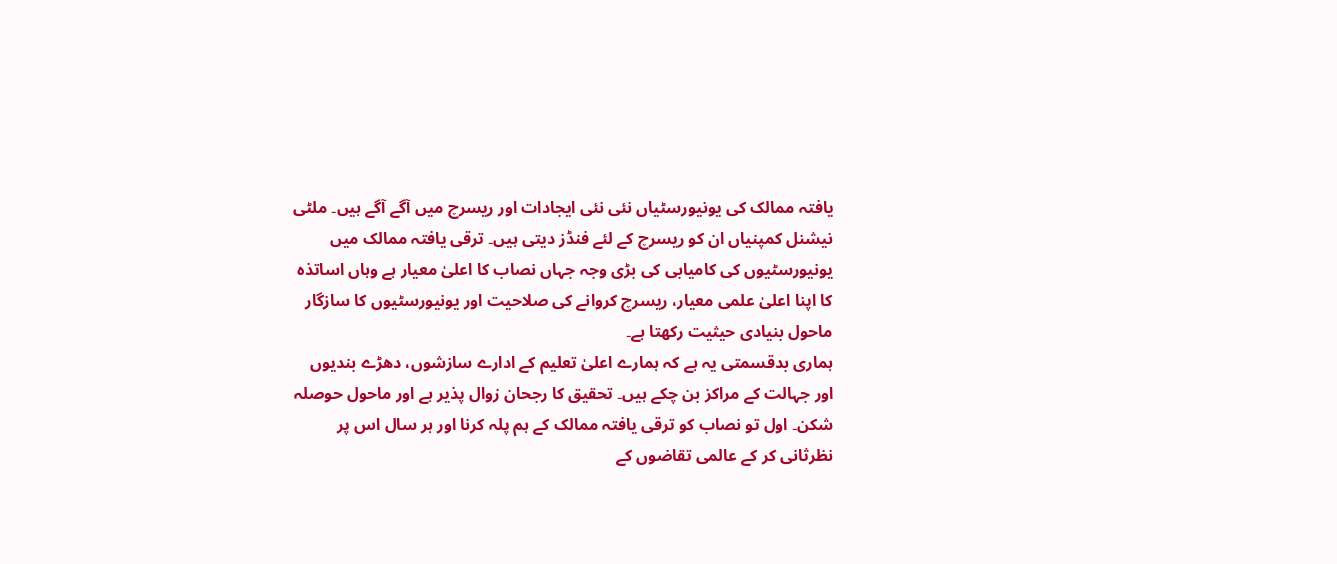یافتہ ممالک کی یونیورسٹیاں نئی نئی ایجادات اور ریسرچ میں آگے آگے ہیں۔ ملٹی نیشنل کمپنیاں ان کو ریسرچ کے لئے فنڈز دیتی ہیں۔ ترقی یافتہ ممالک میں یونیورسٹیوں کی کامیابی کی بڑی وجہ جہاں نصاب کا اعلیٰ معیار ہے وہاں اساتذہ کا اپنا اعلیٰ علمی معیار، ریسرچ کروانے کی صلاحیت اور یونیورسٹیوں کا سازگار ماحول بنیادی حیثیت رکھتا ہے۔
ہماری بدقسمتی یہ ہے کہ ہمارے اعلیٰ تعلیم کے ادارے سازشوں، دھڑے بندیوں اور جہالت کے مراکز بن چکے ہیں۔ تحقیق کا رجحان زوال پذیر ہے اور ماحول حوصلہ شکن۔ اول تو نصاب کو ترقی یافتہ ممالک کے ہم پلہ کرنا اور ہر سال اس پر نظرثانی کر کے عالمی تقاضوں کے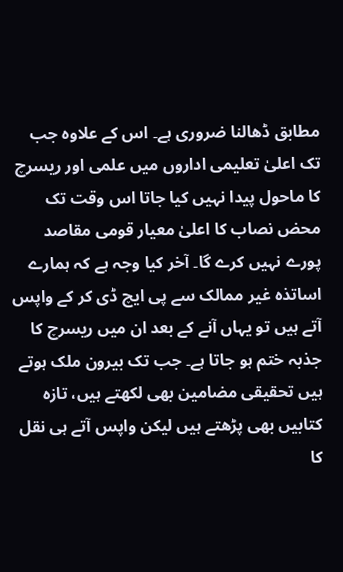مطابق ڈھالنا ضروری ہے۔ اس کے علاوہ جب تک اعلیٰ تعلیمی اداروں میں علمی اور ریسرچ کا ماحول پیدا نہیں کیا جاتا اس وقت تک محض نصاب کا اعلیٰ معیار قومی مقاصد پورے نہیں کرے گا۔ آخر کیا وجہ ہے کہ ہمارے اساتذہ غیر ممالک سے پی ایچ ڈی کر کے واپس آتے ہیں تو یہاں آنے کے بعد ان میں ریسرچ کا جذبہ ختم ہو جاتا ہے۔ جب تک بیرون ملک ہوتے ہیں تحقیقی مضامین بھی لکھتے ہیں، تازہ کتابیں بھی پڑھتے ہیں لیکن واپس آتے ہی نقل کا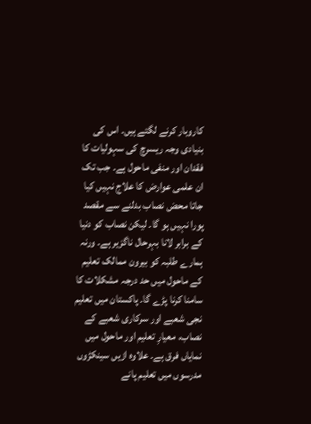کاروبار کرنے لگتے ہیں۔ اس کی بنیادی وجہ ریسرچ کی سہولیات کا فقدان اور منفی ماحول ہے۔ جب تک ان علمی عوارض کا علاج نہیں کیا جاتا محض نصاب بدلنے سے مقصد پورا نہیں ہو گا۔ لیکن نصاب کو دنیا کے برابر لانا بہرحال ناگزیر ہے۔ ورنہ ہمارے طلبہ کو بیرون ممالک تعلیم کے ماحول میں حد درجہ مشکلات کا سامنا کرنا پڑے گا۔ پاکستان میں تعلیم نجی شعبے اور سرکاری شعبے کے نصاب، معیارِ تعلیم اور ماحول میں نمایاں فرق ہے۔ علاوہ ازیں سینکڑوں مدرسوں میں تعلیم پانے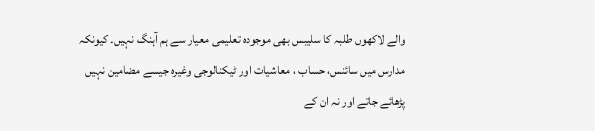والے لاکھوں طلبہ کا سلیبس بھی موجودہ تعلیمی معیار سے ہم آہنگ نہیں۔ کیونکہ مدارس میں سائنس، حساب ، معاشیات اور ٹیکنالوجی وغیرہ جیسے مضامین نہیں پڑھائے جاتے اور نہ ان کے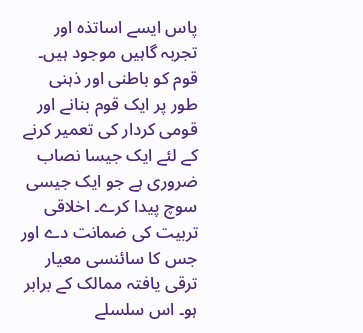پاس ایسے اساتذہ اور تجربہ گاہیں موجود ہیں۔
قوم کو باطنی اور ذہنی طور پر ایک قوم بنانے اور قومی کردار کی تعمیر کرنے کے لئے ایک جیسا نصاب ضروری ہے جو ایک جیسی سوچ پیدا کرے۔ اخلاقی تربیت کی ضمانت دے اور جس کا سائنسی معیار ترقی یافتہ ممالک کے برابر ہو۔ اس سلسلے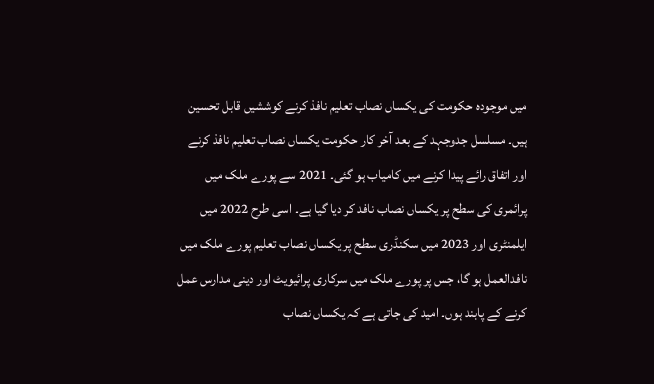میں موجودہ حکومت کی یکساں نصاب تعلیم نافذ کرنے کوششیں قابل تحسین ہیں۔ مسلسل جدوجہد کے بعد آخر کار حکومت یکساں نصاب تعلیم نافذ کرنے اور اتفاق رائے پیدا کرنے میں کامیاب ہو گئی۔ 2021 سے پورے ملک میں پرائمری کی سطح پر یکساں نصاب نافد کر دیا گیا ہے۔ اسی طرح 2022 میں ایلمنٹری اور 2023 میں سکنڈری سطح پر یکساں نصاب تعلیم پورے ملک میں نافدالعمل ہو گا، جس پر پورے ملک میں سرکاری پرائیویٹ اور دینی مدارس عمل کرنے کے پابند ہوں۔ امید کی جاتی ہے کہ یکساں نصاب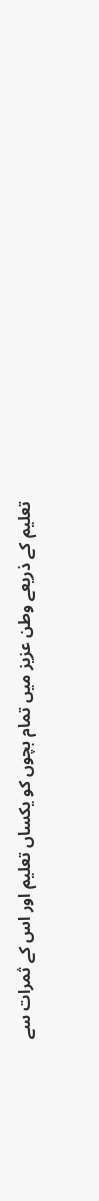تعلیم کے ذریعے وطن عزیز میں تمام بچوں کو یکساں تعلیم اور اس کے ثمرات سے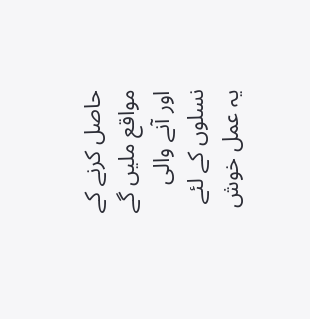حاصل کرنے کے مواقع ملیں گے اور آنے والی نسلوں کے لئے یہ عمل خوش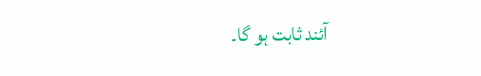آئند ثابت ہو گا۔